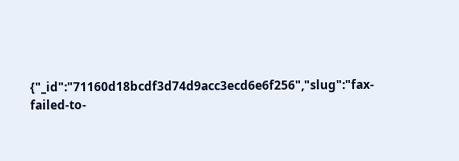{"_id":"71160d18bcdf3d74d9acc3ecd6e6f256","slug":"fax-failed-to-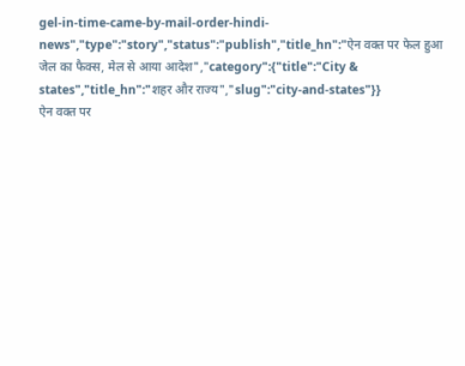gel-in-time-came-by-mail-order-hindi-news","type":"story","status":"publish","title_hn":"ऐन वक्त पर फेल हुआ जेल का फैक्स, मेल से आया आदेश","category":{"title":"City & states","title_hn":"शहर और राज्य","slug":"city-and-states"}}
ऐन वक्त पर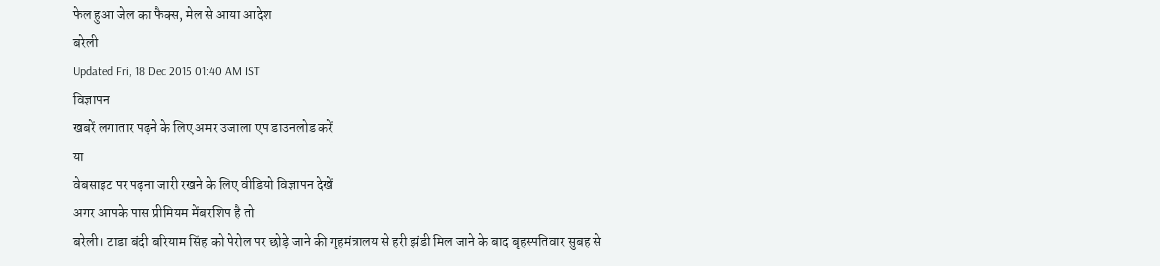फेल हुआ जेल का फैक्स, मेल से आया आदेश
बरेली
Updated Fri, 18 Dec 2015 01:40 AM IST
विज्ञापन
खबरें लगातार पढ़ने के लिए अमर उजाला एप डाउनलोड करें
या
वेबसाइट पर पढ़ना जारी रखने के लिए वीडियो विज्ञापन देखें
अगर आपके पास प्रीमियम मेंबरशिप है तो
बरेली। टाडा बंदी बरियाम सिंह को पेरोल पर छोड़े जाने की गृहमंत्रालय से हरी झंडी मिल जाने के बाद बृहस्पतिवार सुबह से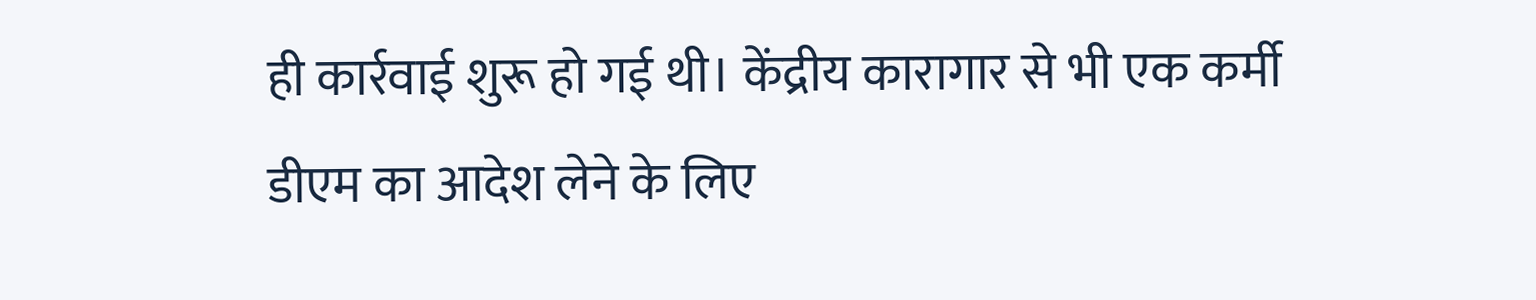ही कार्रवाई शुरू हो गई थी। केंद्रीय कारागार से भी एक कर्मी डीएम का आदेश लेने के लिए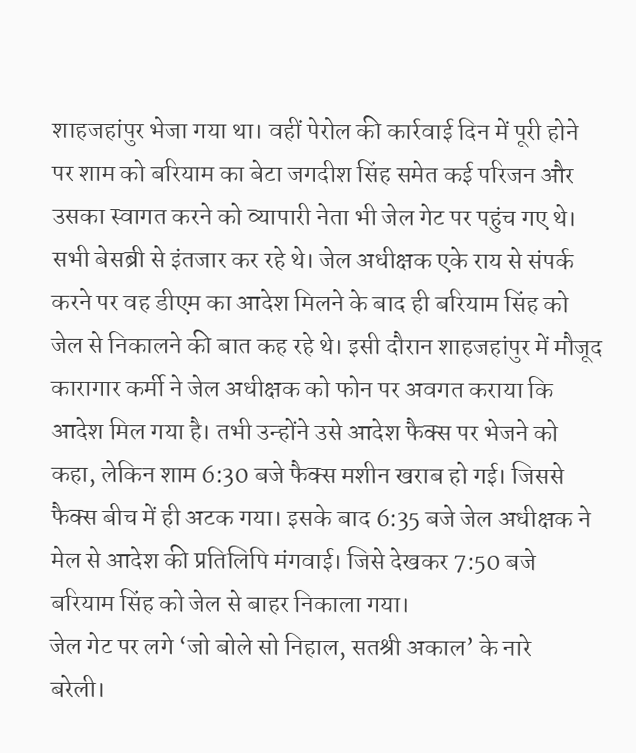शाहजहांपुर भेजा गया था। वहीं पेरोल की कार्रवाई दिन में पूरी होने पर शाम को बरियाम का बेटा जगदीश सिंह समेत कई परिजन और उसका स्वागत करने को व्यापारी नेता भी जेल गेट पर पहुंच गए थे। सभी बेसब्री से इंतजार कर रहे थे। जेल अधीक्षक एके राय से संपर्क करने पर वह डीएम का आदेश मिलने के बाद ही बरियाम सिंह को जेल से निकालने की बात कह रहे थे। इसी दौरान शाहजहांपुर में मौजूद कारागार कर्मी ने जेल अधीक्षक को फोन पर अवगत कराया कि आदेश मिल गया है। तभी उन्होंने उसे आदेश फैक्स पर भेजने को कहा, लेकिन शाम 6:30 बजे फैक्स मशीन खराब हो गई। जिससे फैक्स बीच में ही अटक गया। इसके बाद 6:35 बजे जेल अधीक्षक ने मेल से आदेश की प्रतिलिपि मंगवाई। जिसे देखकर 7:50 बजे बरियाम सिंह को जेल से बाहर निकाला गया।
जेल गेट पर लगे ‘जो बोले सो निहाल, सतश्री अकाल’ के नारे
बरेली।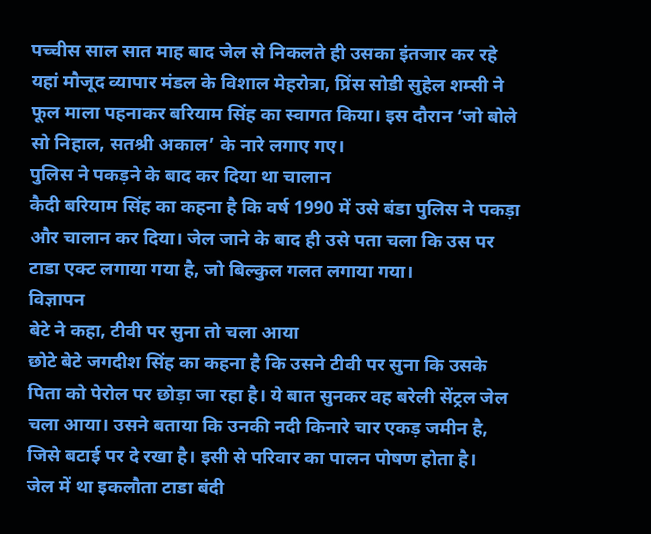पच्चीस साल सात माह बाद जेल से निकलते ही उसका इंतजार कर रहे यहां मौजूद व्यापार मंडल के विशाल मेहरोत्रा, प्रिंस सोडी सुहेल शम्सी ने फूल माला पहनाकर बरियाम सिंह का स्वागत किया। इस दौरान ‘जो बोले सो निहाल, सतश्री अकाल’ के नारे लगाए गए।
पुलिस ने पकड़ने के बाद कर दिया था चालान
कैदी बरियाम सिंह का कहना है कि वर्ष 1990 में उसे बंडा पुलिस ने पकड़ा और चालान कर दिया। जेल जाने के बाद ही उसे पता चला कि उस पर टाडा एक्ट लगाया गया है, जो बिल्कुल गलत लगाया गया।
विज्ञापन
बेटे ने कहा, टीवी पर सुना तो चला आया
छोटे बेटे जगदीश सिंह का कहना है कि उसने टीवी पर सुना कि उसके पिता को पेरोल पर छोड़ा जा रहा है। ये बात सुनकर वह बरेली सेंट्रल जेल चला आया। उसने बताया कि उनकी नदी किनारे चार एकड़ जमीन है, जिसे बटाई पर दे रखा है। इसी से परिवार का पालन पोषण होता है।
जेल में था इकलौता टाडा बंदी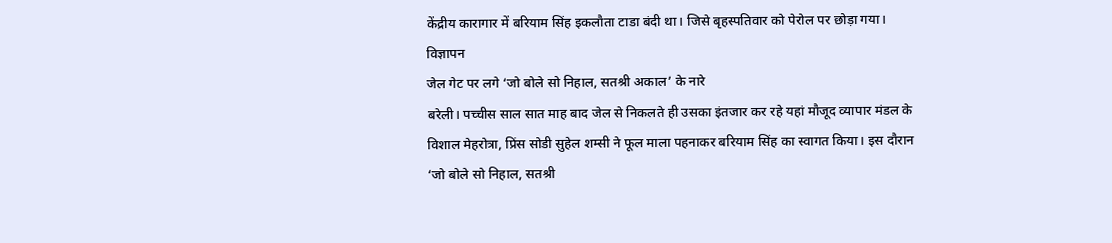केंद्रीय कारागार में बरियाम सिंह इकलौता टाडा बंदी था। जिसे बृहस्पतिवार को पेरोल पर छोड़ा गया।
विज्ञापन
जेल गेट पर लगे ‘जो बोले सो निहाल, सतश्री अकाल’ के नारे
बरेली। पच्चीस साल सात माह बाद जेल से निकलते ही उसका इंतजार कर रहे यहां मौजूद व्यापार मंडल के विशाल मेहरोत्रा, प्रिंस सोडी सुहेल शम्सी ने फूल माला पहनाकर बरियाम सिंह का स्वागत किया। इस दौरान ‘जो बोले सो निहाल, सतश्री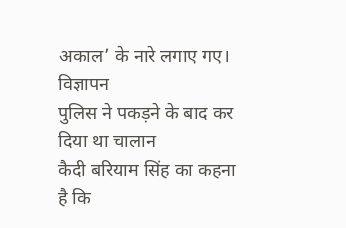अकाल’ के नारे लगाए गए।
विज्ञापन
पुलिस ने पकड़ने के बाद कर दिया था चालान
कैदी बरियाम सिंह का कहना है कि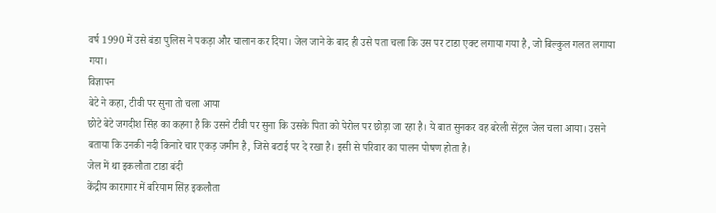वर्ष 1990 में उसे बंडा पुलिस ने पकड़ा और चालान कर दिया। जेल जाने के बाद ही उसे पता चला कि उस पर टाडा एक्ट लगाया गया है, जो बिल्कुल गलत लगाया गया।
विज्ञापन
बेटे ने कहा, टीवी पर सुना तो चला आया
छोटे बेटे जगदीश सिंह का कहना है कि उसने टीवी पर सुना कि उसके पिता को पेरोल पर छोड़ा जा रहा है। ये बात सुनकर वह बरेली सेंट्रल जेल चला आया। उसने बताया कि उनकी नदी किनारे चार एकड़ जमीन है, जिसे बटाई पर दे रखा है। इसी से परिवार का पालन पोषण होता है।
जेल में था इकलौता टाडा बंदी
केंद्रीय कारागार में बरियाम सिंह इकलौता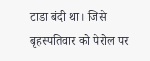टाडा बंदी था। जिसे बृहस्पतिवार को पेरोल पर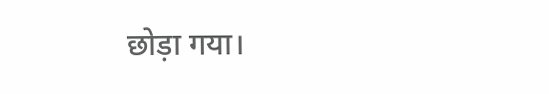छोड़ा गया।